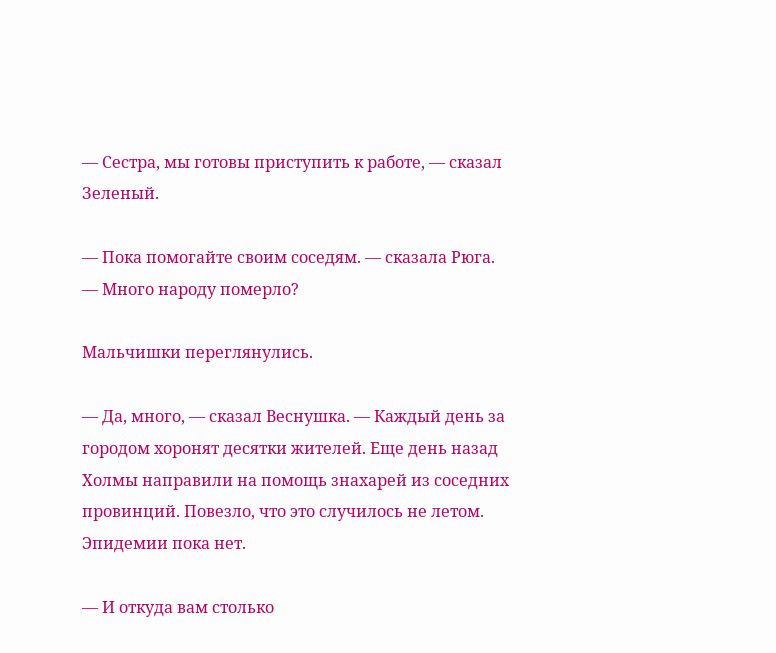— Сестра, мы готовы приступить к работе, — сказал Зеленый.

— Пока помогайте своим соседям. — сказала Рюга. — Много народу померло?

Мальчишки переглянулись.

— Да, много, — сказал Веснушка. — Каждый день за городом хоронят десятки жителей. Еще день назад Холмы направили на помощь знахарей из соседних провинций. Повезло, что это случилось не летом. Эпидемии пока нет.

— И откуда вам столько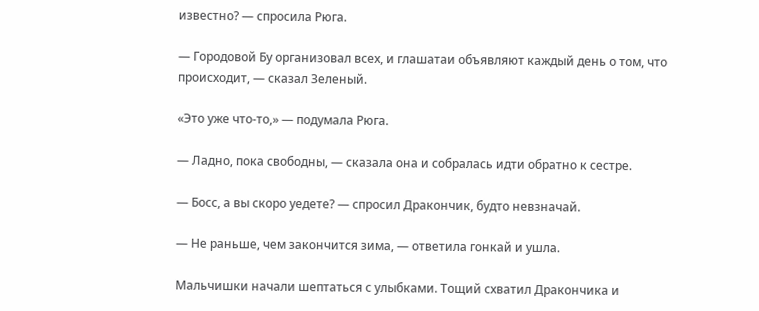известно? — спросила Рюга.

— Городовой Бу организовал всех, и глашатаи объявляют каждый день о том, что происходит, — сказал Зеленый.

«Это уже что-то,» — подумала Рюга.

— Ладно, пока свободны, — сказала она и собралась идти обратно к сестре.

— Босс, а вы скоро уедете? — спросил Дракончик, будто невзначай.

— Не раньше, чем закончится зима, — ответила гонкай и ушла.

Мальчишки начали шептаться с улыбками. Тощий схватил Дракончика и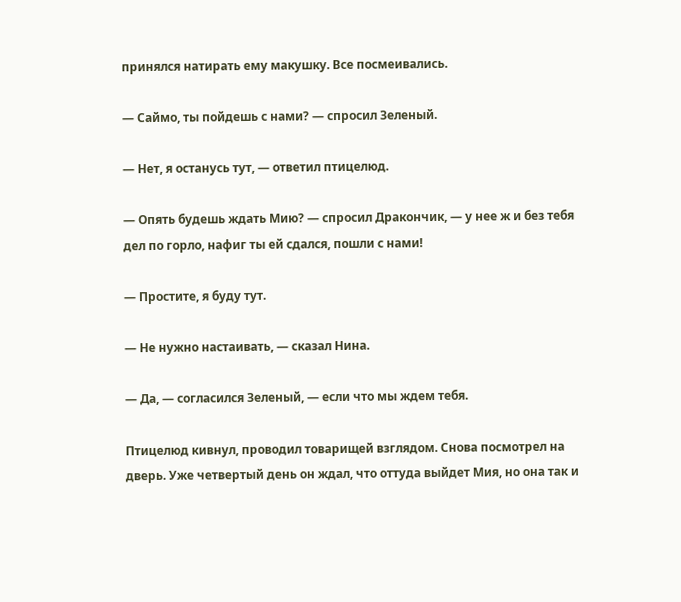принялся натирать ему макушку. Все посмеивались.

— Саймо, ты пойдешь с нами? — спросил Зеленый.

— Нет, я останусь тут, — ответил птицелюд.

— Опять будешь ждать Мию? — спросил Дракончик, — у нее ж и без тебя дел по горло, нафиг ты ей сдался, пошли с нами!

— Простите, я буду тут.

— Не нужно настаивать, — сказал Нина.

— Да, — согласился Зеленый, — если что мы ждем тебя.

Птицелюд кивнул, проводил товарищей взглядом. Снова посмотрел на дверь. Уже четвертый день он ждал, что оттуда выйдет Мия, но она так и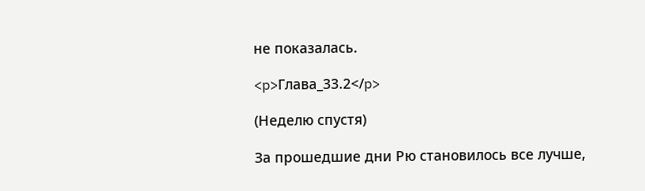не показалась.

<p>Глава_33.2</p>

(Неделю спустя)

За прошедшие дни Рю становилось все лучше,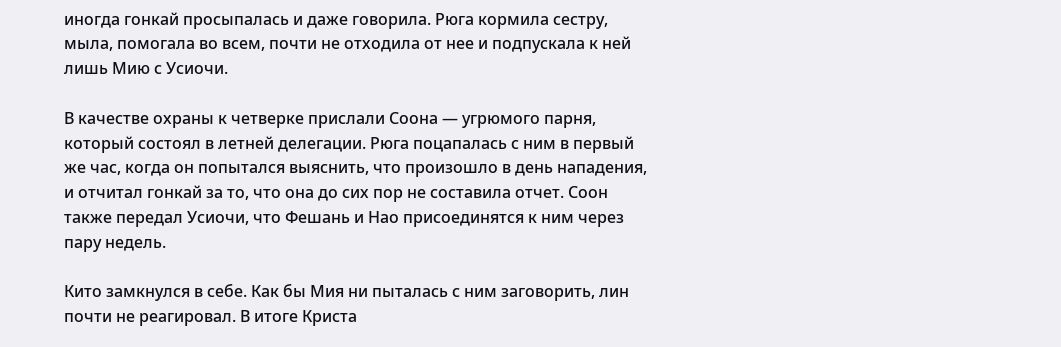иногда гонкай просыпалась и даже говорила. Рюга кормила сестру, мыла, помогала во всем, почти не отходила от нее и подпускала к ней лишь Мию с Усиочи.

В качестве охраны к четверке прислали Соона — угрюмого парня, который состоял в летней делегации. Рюга поцапалась с ним в первый же час, когда он попытался выяснить, что произошло в день нападения, и отчитал гонкай за то, что она до сих пор не составила отчет. Соон также передал Усиочи, что Фешань и Нао присоединятся к ним через пару недель.

Кито замкнулся в себе. Как бы Мия ни пыталась с ним заговорить, лин почти не реагировал. В итоге Криста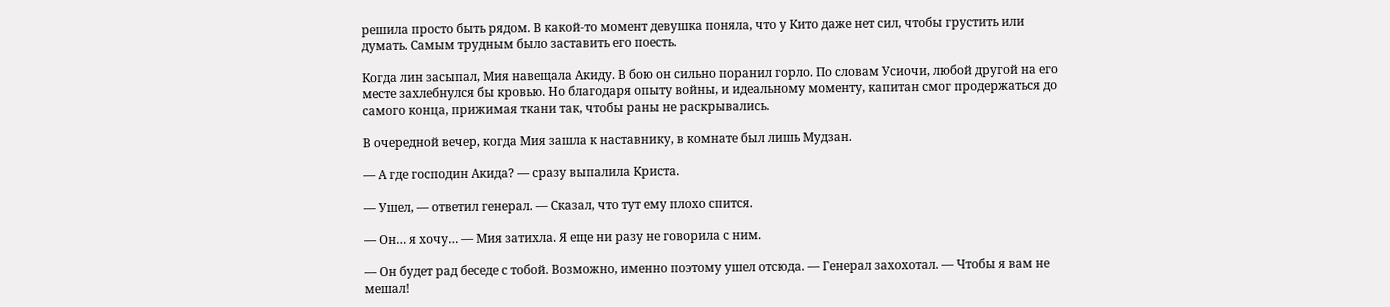решила просто быть рядом. В какой-то момент девушка поняла, что у Кито даже нет сил, чтобы грустить или думать. Самым трудным было заставить его поесть.

Когда лин засыпал, Мия навещала Акиду. В бою он сильно поранил горло. По словам Усиочи, любой другой на его месте захлебнулся бы кровью. Но благодаря опыту войны, и идеальному моменту, капитан смог продержаться до самого конца, прижимая ткани так, чтобы раны не раскрывались.

В очередной вечер, когда Мия зашла к наставнику, в комнате был лишь Мудзан.

— А где господин Акида? — сразу выпалила Криста.

— Ушел, — ответил генерал. — Сказал, что тут ему плохо спится.

— Он… я хочу… — Мия затихла. Я еще ни разу не говорила с ним.

— Он будет рад беседе с тобой. Возможно, именно поэтому ушел отсюда. — Генерал захохотал. — Чтобы я вам не мешал!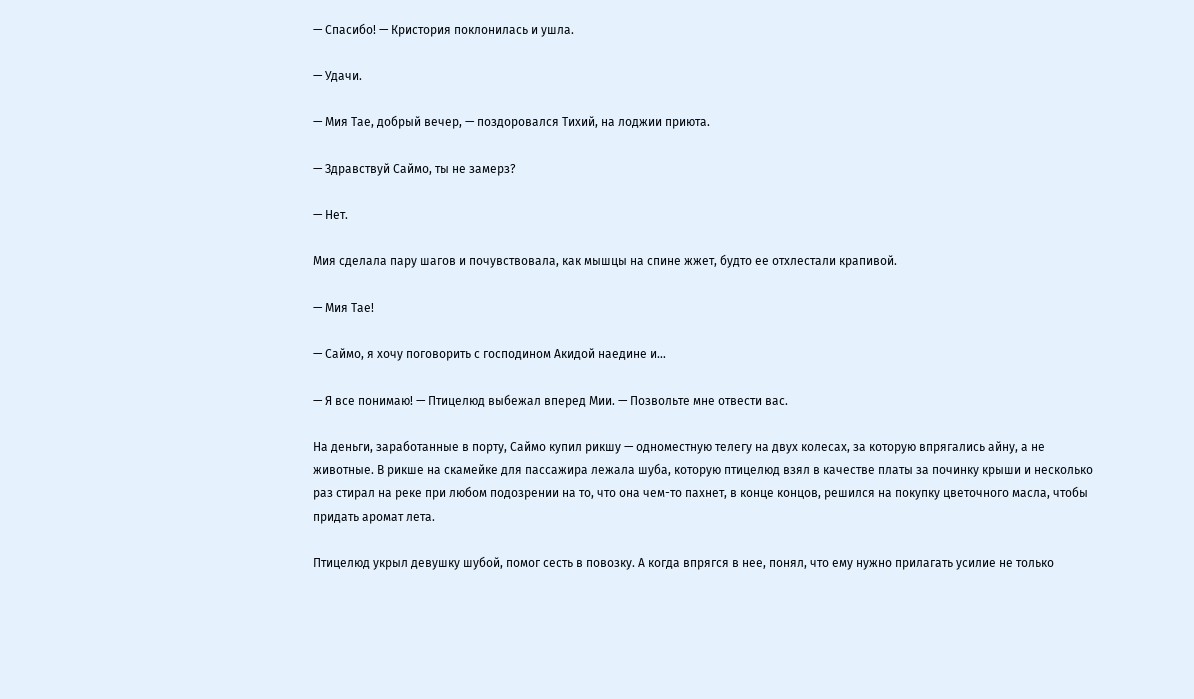— Спасибо! — Кристория поклонилась и ушла.

— Удачи.

— Мия Тае, добрый вечер, — поздоровался Тихий, на лоджии приюта.

— Здравствуй Саймо, ты не замерз?

— Нет.

Мия сделала пару шагов и почувствовала, как мышцы на спине жжет, будто ее отхлестали крапивой.

— Мия Тае!

— Саймо, я хочу поговорить с господином Акидой наедине и…

— Я все понимаю! — Птицелюд выбежал вперед Мии. — Позвольте мне отвести вас.

На деньги, заработанные в порту, Саймо купил рикшу — одноместную телегу на двух колесах, за которую впрягались айну, а не животные. В рикше на скамейке для пассажира лежала шуба, которую птицелюд взял в качестве платы за починку крыши и несколько раз стирал на реке при любом подозрении на то, что она чем-то пахнет, в конце концов, решился на покупку цветочного масла, чтобы придать аромат лета.

Птицелюд укрыл девушку шубой, помог сесть в повозку. А когда впрягся в нее, понял, что ему нужно прилагать усилие не только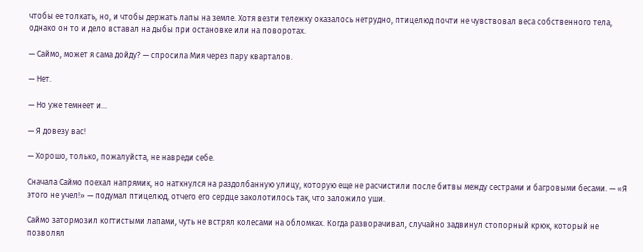чтобы ее толкать, но, и чтобы держать лапы на земле. Хотя везти тележку оказалось нетрудно, птицелюд почти не чувствовал веса собственного тела, однако он то и дело вставал на дыбы при остановке или на поворотах.

— Саймо, может я сама дойду? — спросила Мия через пару кварталов.

— Нет.

— Но уже темнеет и…

— Я довезу вас!

— Хорошо, только, пожалуйста, не навреди себе.

Сначала Саймо поехал напрямик, но наткнулся на раздолбанную улицу, которую еще не расчистили после битвы между сестрами и багровыми бесами. — «Я этого не учел!» — подумал птицелюд, отчего его сердце заколотилось так, что заложило уши.

Саймо затормозил когтистыми лапами, чуть не встрял колесами на обломках. Когда разворачивал, случайно задвинул стопорный крюк, который не позволял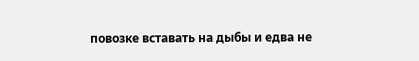повозке вставать на дыбы и едва не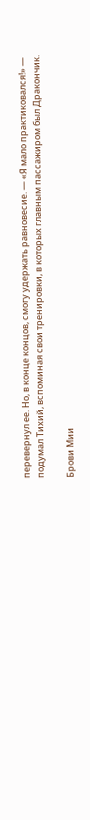перевернул ее. Но, в конце концов, смогу удержать равновесие. — «Я мало практиковался!» — подумал Тихий, вспоминая свои тренировки, в которых главным пассажиром был Дракончик.

Брови Мии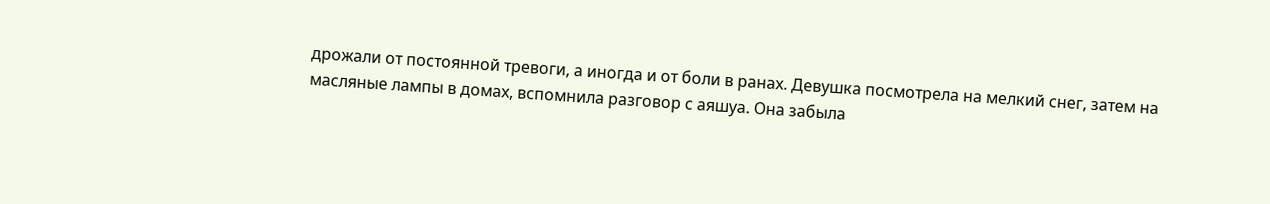дрожали от постоянной тревоги, а иногда и от боли в ранах. Девушка посмотрела на мелкий снег, затем на масляные лампы в домах, вспомнила разговор с аяшуа. Она забыла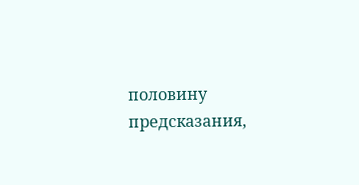половину предсказания,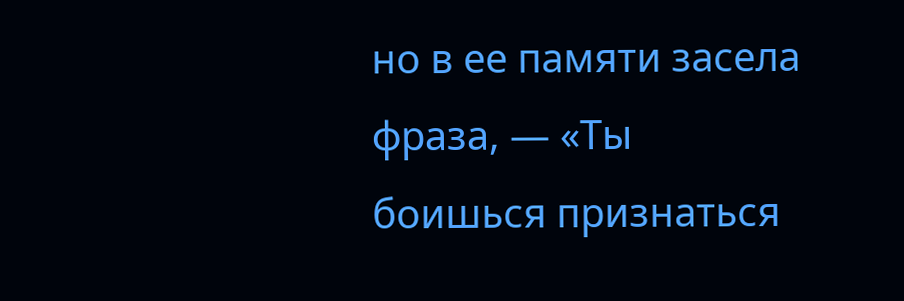но в ее памяти засела фраза, — «Ты боишься признаться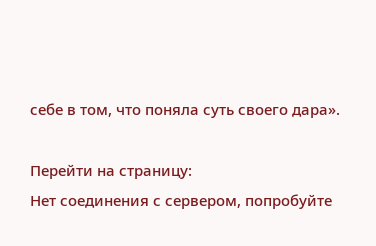себе в том, что поняла суть своего дара».

Перейти на страницу:
Нет соединения с сервером, попробуйте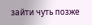зайти чуть позже